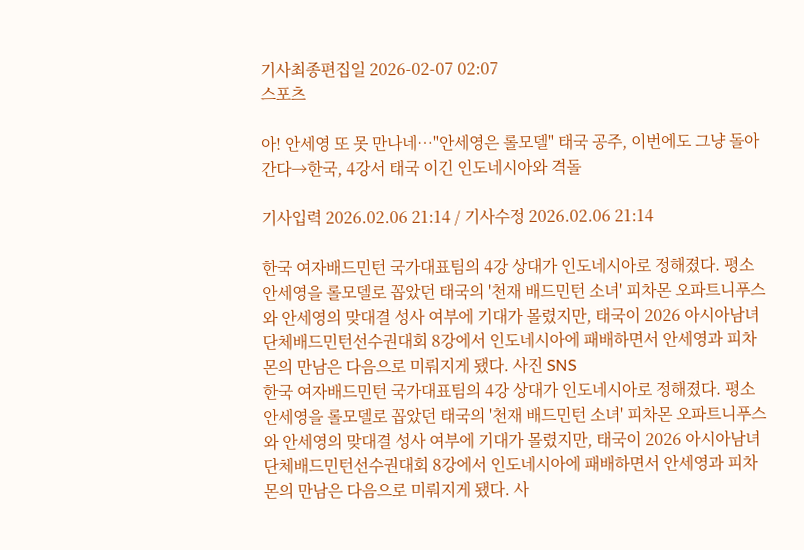기사최종편집일 2026-02-07 02:07
스포츠

아! 안세영 또 못 만나네…"안세영은 롤모델" 태국 공주, 이번에도 그냥 돌아간다→한국, 4강서 태국 이긴 인도네시아와 격돌

기사입력 2026.02.06 21:14 / 기사수정 2026.02.06 21:14

한국 여자배드민턴 국가대표팀의 4강 상대가 인도네시아로 정해졌다. 평소 안세영을 롤모델로 꼽았던 태국의 '천재 배드민턴 소녀' 피차몬 오파트니푸스와 안세영의 맞대결 성사 여부에 기대가 몰렸지만, 태국이 2026 아시아남녀단체배드민턴선수권대회 8강에서 인도네시아에 패배하면서 안세영과 피차몬의 만남은 다음으로 미뤄지게 됐다. 사진 SNS
한국 여자배드민턴 국가대표팀의 4강 상대가 인도네시아로 정해졌다. 평소 안세영을 롤모델로 꼽았던 태국의 '천재 배드민턴 소녀' 피차몬 오파트니푸스와 안세영의 맞대결 성사 여부에 기대가 몰렸지만, 태국이 2026 아시아남녀단체배드민턴선수권대회 8강에서 인도네시아에 패배하면서 안세영과 피차몬의 만남은 다음으로 미뤄지게 됐다. 사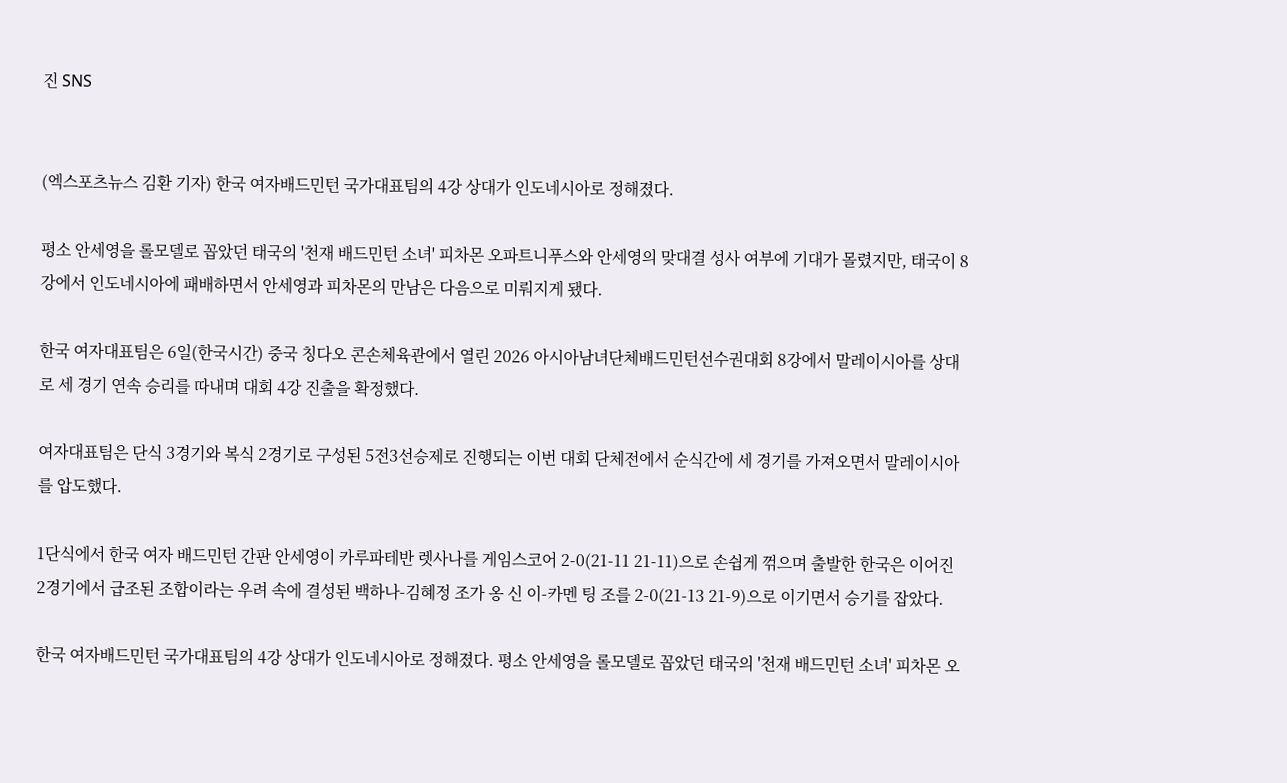진 SNS


(엑스포츠뉴스 김환 기자) 한국 여자배드민턴 국가대표팀의 4강 상대가 인도네시아로 정해졌다.

평소 안세영을 롤모델로 꼽았던 태국의 '천재 배드민턴 소녀' 피차몬 오파트니푸스와 안세영의 맞대결 성사 여부에 기대가 몰렸지만, 태국이 8강에서 인도네시아에 패배하면서 안세영과 피차몬의 만남은 다음으로 미뤄지게 됐다.

한국 여자대표팀은 6일(한국시간) 중국 칭다오 콘손체육관에서 열린 2026 아시아남녀단체배드민턴선수권대회 8강에서 말레이시아를 상대로 세 경기 연속 승리를 따내며 대회 4강 진출을 확정했다.

여자대표팀은 단식 3경기와 복식 2경기로 구성된 5전3선승제로 진행되는 이번 대회 단체전에서 순식간에 세 경기를 가져오면서 말레이시아를 압도했다.

1단식에서 한국 여자 배드민턴 간판 안세영이 카루파테반 렛사나를 게임스코어 2-0(21-11 21-11)으로 손쉽게 꺾으며 출발한 한국은 이어진 2경기에서 급조된 조합이라는 우려 속에 결성된 백하나-김혜정 조가 옹 신 이-카멘 팅 조를 2-0(21-13 21-9)으로 이기면서 승기를 잡았다.

한국 여자배드민턴 국가대표팀의 4강 상대가 인도네시아로 정해졌다. 평소 안세영을 롤모델로 꼽았던 태국의 '천재 배드민턴 소녀' 피차몬 오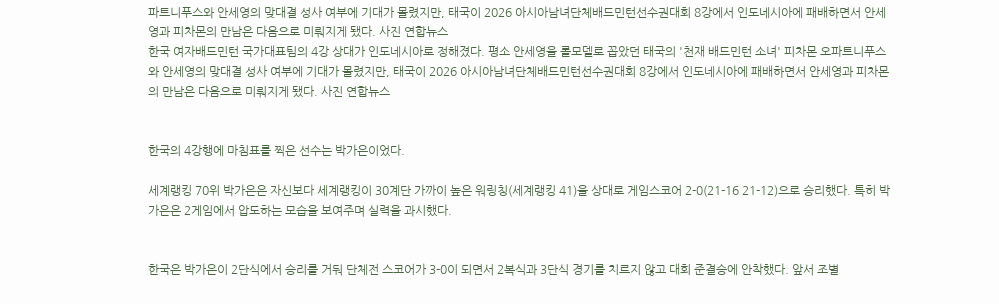파트니푸스와 안세영의 맞대결 성사 여부에 기대가 몰렸지만, 태국이 2026 아시아남녀단체배드민턴선수권대회 8강에서 인도네시아에 패배하면서 안세영과 피차몬의 만남은 다음으로 미뤄지게 됐다. 사진 연합뉴스
한국 여자배드민턴 국가대표팀의 4강 상대가 인도네시아로 정해졌다. 평소 안세영을 롤모델로 꼽았던 태국의 '천재 배드민턴 소녀' 피차몬 오파트니푸스와 안세영의 맞대결 성사 여부에 기대가 몰렸지만, 태국이 2026 아시아남녀단체배드민턴선수권대회 8강에서 인도네시아에 패배하면서 안세영과 피차몬의 만남은 다음으로 미뤄지게 됐다. 사진 연합뉴스


한국의 4강행에 마침표를 찍은 선수는 박가은이었다.

세계랭킹 70위 박가은은 자신보다 세계랭킹이 30계단 가까이 높은 워링칭(세계랭킹 41)을 상대로 게임스코어 2-0(21-16 21-12)으로 승리했다. 특히 박가은은 2게임에서 압도하는 모습을 보여주며 실력을 과시했다.


한국은 박가은이 2단식에서 승리를 거둬 단체전 스코어가 3-0이 되면서 2복식과 3단식 경기를 치르지 않고 대회 준결승에 안착했다. 앞서 조별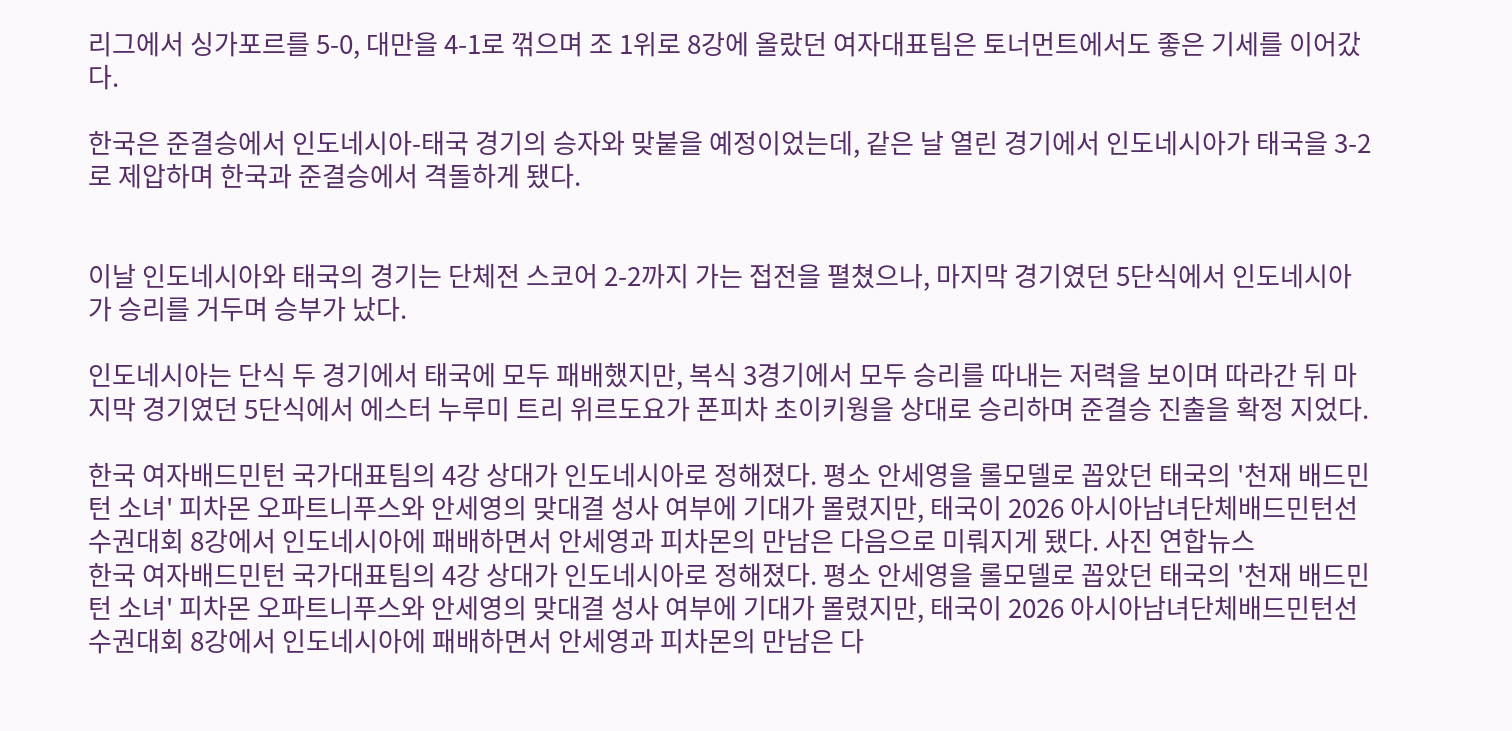리그에서 싱가포르를 5-0, 대만을 4-1로 꺾으며 조 1위로 8강에 올랐던 여자대표팀은 토너먼트에서도 좋은 기세를 이어갔다.

한국은 준결승에서 인도네시아-태국 경기의 승자와 맞붙을 예정이었는데, 같은 날 열린 경기에서 인도네시아가 태국을 3-2로 제압하며 한국과 준결승에서 격돌하게 됐다.


이날 인도네시아와 태국의 경기는 단체전 스코어 2-2까지 가는 접전을 펼쳤으나, 마지막 경기였던 5단식에서 인도네시아가 승리를 거두며 승부가 났다.

인도네시아는 단식 두 경기에서 태국에 모두 패배했지만, 복식 3경기에서 모두 승리를 따내는 저력을 보이며 따라간 뒤 마지막 경기였던 5단식에서 에스터 누루미 트리 위르도요가 폰피차 초이키웡을 상대로 승리하며 준결승 진출을 확정 지었다.

한국 여자배드민턴 국가대표팀의 4강 상대가 인도네시아로 정해졌다. 평소 안세영을 롤모델로 꼽았던 태국의 '천재 배드민턴 소녀' 피차몬 오파트니푸스와 안세영의 맞대결 성사 여부에 기대가 몰렸지만, 태국이 2026 아시아남녀단체배드민턴선수권대회 8강에서 인도네시아에 패배하면서 안세영과 피차몬의 만남은 다음으로 미뤄지게 됐다. 사진 연합뉴스
한국 여자배드민턴 국가대표팀의 4강 상대가 인도네시아로 정해졌다. 평소 안세영을 롤모델로 꼽았던 태국의 '천재 배드민턴 소녀' 피차몬 오파트니푸스와 안세영의 맞대결 성사 여부에 기대가 몰렸지만, 태국이 2026 아시아남녀단체배드민턴선수권대회 8강에서 인도네시아에 패배하면서 안세영과 피차몬의 만남은 다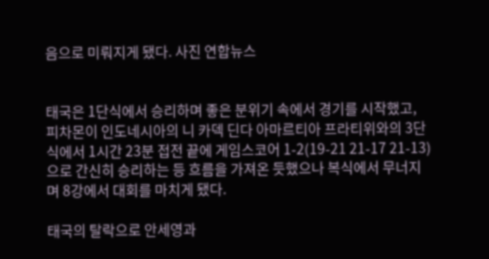음으로 미뤄지게 됐다. 사진 연합뉴스


태국은 1단식에서 승리하며 좋은 분위기 속에서 경기를 시작했고, 피차몬이 인도네시아의 니 카덱 딘다 아마르티아 프라티위와의 3단식에서 1시간 23분 접전 끝에 게임스코어 1-2(19-21 21-17 21-13)으로 간신히 승리하는 등 흐름을 가져온 듯했으나 복식에서 무너지며 8강에서 대회를 마치게 됐다.

태국의 탈락으로 안세영과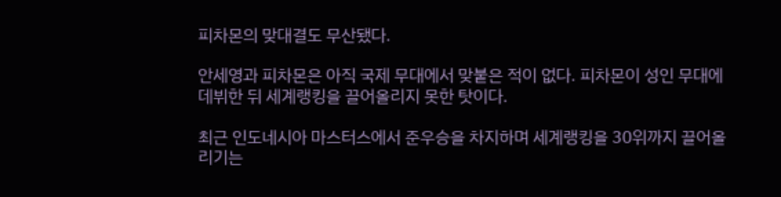피차몬의 맞대결도 무산됐다.

안세영과 피차몬은 아직 국제 무대에서 맞붙은 적이 없다. 피차몬이 성인 무대에 데뷔한 뒤 세계랭킹을 끌어올리지 못한 탓이다.

최근 인도네시아 마스터스에서 준우승을 차지하며 세계랭킹을 30위까지 끌어올리기는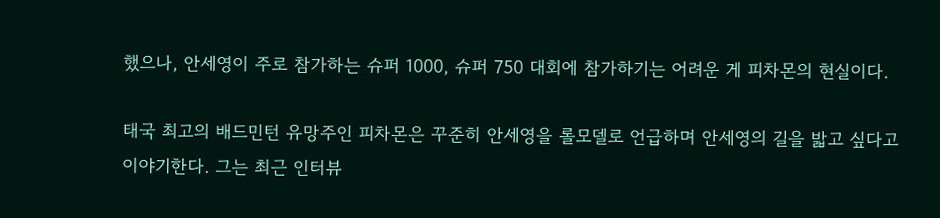했으나, 안세영이 주로 참가하는 슈퍼 1000, 슈퍼 750 대회에 참가하기는 어려운 게 피차몬의 현실이다.

태국 최고의 배드민턴 유망주인 피차몬은 꾸준히 안세영을 롤모델로 언급하며 안세영의 길을 밟고 싶다고 이야기한다. 그는 최근 인터뷰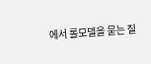에서 롤모델을 묻는 질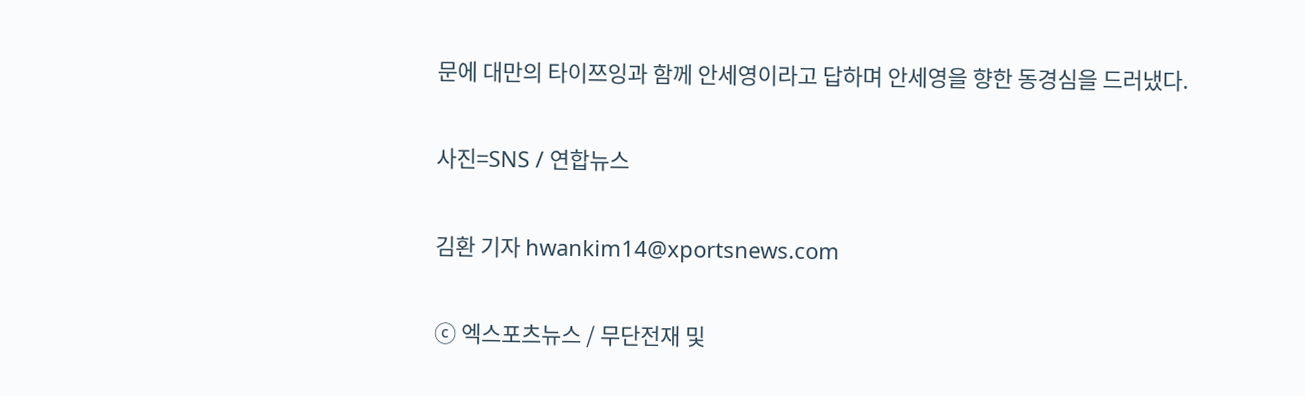문에 대만의 타이쯔잉과 함께 안세영이라고 답하며 안세영을 향한 동경심을 드러냈다.

사진=SNS / 연합뉴스

김환 기자 hwankim14@xportsnews.com

ⓒ 엑스포츠뉴스 / 무단전재 및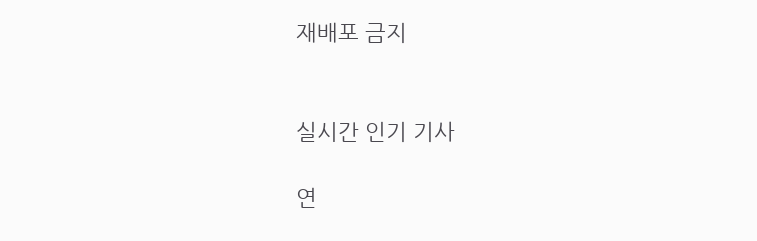재배포 금지


실시간 인기 기사

연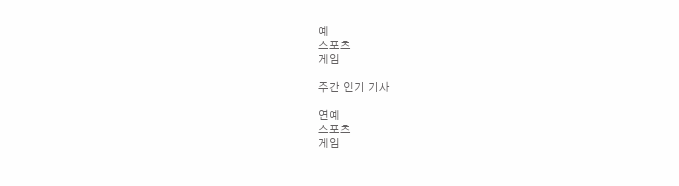예
스포츠
게임

주간 인기 기사

연예
스포츠
게임